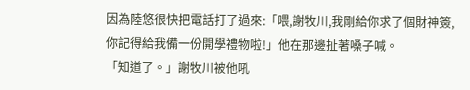因為陸悠很快把電話打了過來:「喂,謝牧川,我剛給你求了個財神簽,你記得給我備一份開學禮物啦!」他在那邊扯著嗓子喊。
「知道了。」謝牧川被他吼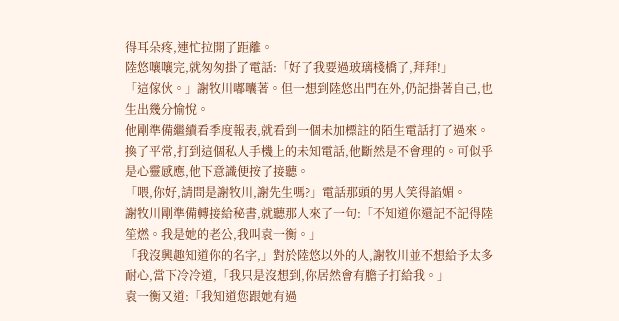得耳朵疼,連忙拉開了距離。
陸悠嚷嚷完,就匆匆掛了電話:「好了我要過玻璃棧橋了,拜拜!」
「這傢伙。」謝牧川嘟囔著。但一想到陸悠出門在外,仍記掛著自己,也生出幾分愉悅。
他剛準備繼續看季度報表,就看到一個未加標註的陌生電話打了過來。
換了平常,打到這個私人手機上的未知電話,他斷然是不會理的。可似乎是心靈感應,他下意識便按了接聽。
「喂,你好,請問是謝牧川,謝先生嗎?」電話那頭的男人笑得諂媚。
謝牧川剛準備轉接給秘書,就聽那人來了一句:「不知道你還記不記得陸笙燃。我是她的老公,我叫袁一衡。」
「我沒興趣知道你的名字,」對於陸悠以外的人,謝牧川並不想給予太多耐心,當下冷冷道,「我只是沒想到,你居然會有膽子打給我。」
袁一衡又道:「我知道您跟她有過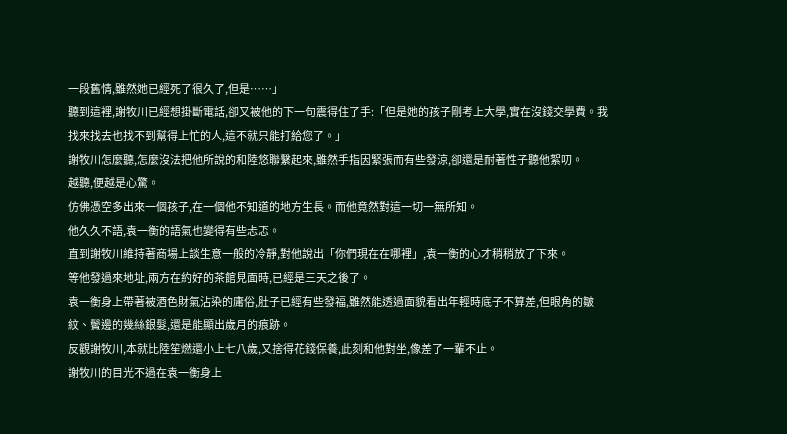一段舊情,雖然她已經死了很久了,但是……」
聽到這裡,謝牧川已經想掛斷電話,卻又被他的下一句震得住了手:「但是她的孩子剛考上大學,實在沒錢交學費。我找來找去也找不到幫得上忙的人,這不就只能打給您了。」
謝牧川怎麼聽,怎麼沒法把他所說的和陸悠聯繫起來,雖然手指因緊張而有些發涼,卻還是耐著性子聽他絮叨。
越聽,便越是心驚。
仿佛憑空多出來一個孩子,在一個他不知道的地方生長。而他竟然對這一切一無所知。
他久久不語,袁一衡的語氣也變得有些忐忑。
直到謝牧川維持著商場上談生意一般的冷靜,對他說出「你們現在在哪裡」,袁一衡的心才稍稍放了下來。
等他發過來地址,兩方在約好的茶館見面時,已經是三天之後了。
袁一衡身上帶著被酒色財氣沾染的庸俗,肚子已經有些發福,雖然能透過面貌看出年輕時底子不算差,但眼角的皺紋、鬢邊的幾絲銀髮,還是能顯出歲月的痕跡。
反觀謝牧川,本就比陸笙燃還小上七八歲,又捨得花錢保養,此刻和他對坐,像差了一輩不止。
謝牧川的目光不過在袁一衡身上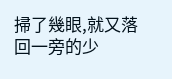掃了幾眼,就又落回一旁的少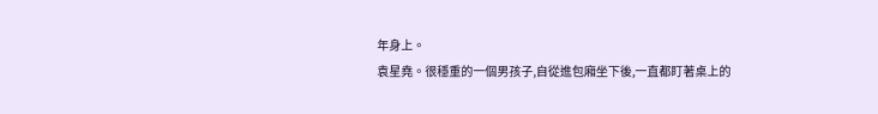年身上。
袁星堯。很穩重的一個男孩子,自從進包廂坐下後,一直都盯著桌上的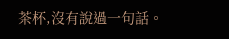茶杯,沒有說過一句話。